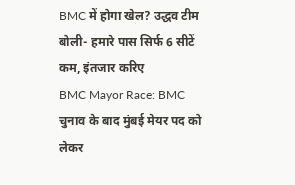BMC में होगा खेल? उद्धव टीम बोली- हमारे पास सिर्फ 6 सीटें कम, इंतजार करिए
BMC Mayor Race: BMC चुनाव के बाद मुंबई मेयर पद को लेकर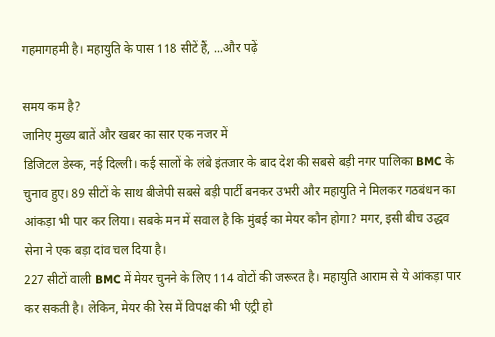गहमागहमी है। महायुति के पास 118 सीटें हैं, ...और पढ़ें

समय कम है?
जानिए मुख्य बातें और खबर का सार एक नजर में
डिजिटल डेस्क, नई दिल्ली। कई सालों के लंबे इंतजार के बाद देश की सबसे बड़ी नगर पालिका BMC के चुनाव हुए। 89 सीटों के साथ बीजेपी सबसे बड़ी पार्टी बनकर उभरी और महायुति ने मिलकर गठबंधन का आंकड़ा भी पार कर लिया। सबके मन में सवाल है कि मुंबई का मेयर कौन होगा? मगर, इसी बीच उद्धव सेना ने एक बड़ा दांव चल दिया है।
227 सीटों वाली BMC में मेयर चुनने के लिए 114 वोटों की जरूरत है। महायुति आराम से ये आंकड़ा पार कर सकती है। लेकिन, मेयर की रेस में विपक्ष की भी एंट्री हो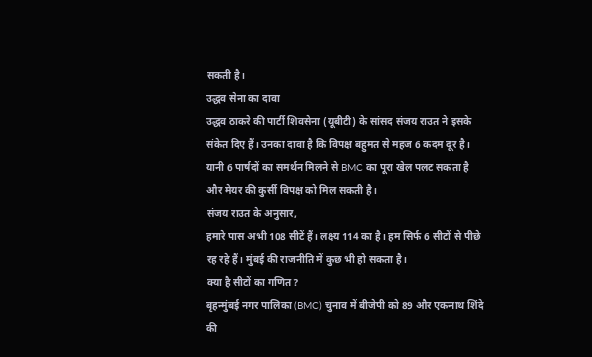सकती है।
उद्धव सेना का दावा
उद्धव ठाकरे की पार्टी शिवसेना (यूबीटी) के सांसद संजय राउत ने इसके संकेत दिए हैं। उनका दावा है कि विपक्ष बहुमत से महज 6 कदम दूर है। यानी 6 पार्षदों का समर्थन मिलने से BMC का पूरा खेल पलट सकता है और मेयर की कुर्सी विपक्ष को मिल सकती है।
संजय राउत के अनुसार,
हमारे पास अभी 108 सीटें हैं। लक्ष्य 114 का है। हम सिर्फ 6 सीटों से पीछे रह रहे हैं। मुंबई की राजनीति में कुछ भी हो सकता है।
क्या है सीटों का गणित?
बृहन्मुंबई नगर पालिका (BMC) चुनाव में बीजेपी को 89 और एकनाथ शिंदे की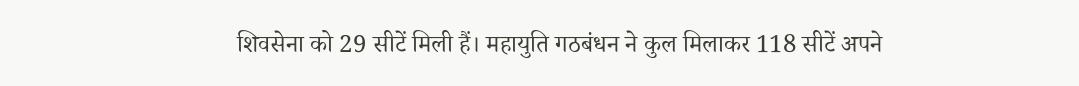शिवसेना को 29 सीटें मिली हैं। महायुति गठबंधन ने कुल मिलाकर 118 सीटें अपने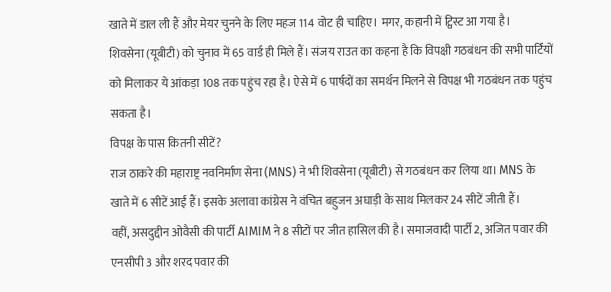खाते में डाल ली हैं और मेयर चुनने के लिए महज 114 वोट ही चाहिए। मगर, कहानी में ट्विस्ट आ गया है।
शिवसेना (यूबीटी) को चुनाव में 65 वार्ड ही मिले हैं। संजय राउत का कहना है कि विपक्षी गठबंधन की सभी पार्टियों को मिलाकर ये आंकड़ा 108 तक पहुंच रहा है। ऐसे में 6 पार्षदों का समर्थन मिलने से विपक्ष भी गठबंधन तक पहुंच सकता है।
विपक्ष के पास कितनी सीटें?
राज ठाकरे की महाराष्ट्र नवनिर्माण सेना (MNS) ने भी शिवसेना (यूबीटी) से गठबंधन कर लिया था। MNS के खाते में 6 सीटें आईं हैं। इसके अलावा कांग्रेस ने वंचित बहुजन अघाड़ी के साथ मिलकर 24 सीटें जीती हैं।
वहीं, असदुद्दीन ओवैसी की पार्टी AIMIM ने 8 सीटों पर जीत हासिल की है। समाजवादी पार्टी 2, अजित पवार की एनसीपी 3 और शरद पवार की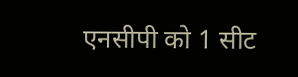एनसीपी को 1 सीट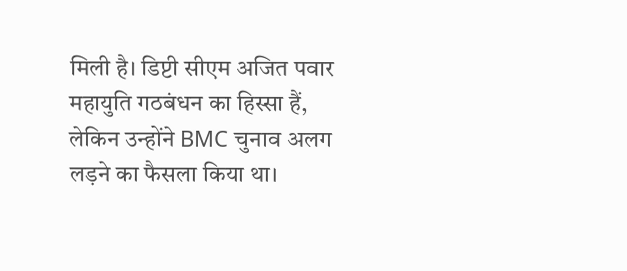मिली है। डिप्टी सीएम अजित पवार महायुति गठबंधन का हिस्सा हैं, लेकिन उन्होंने BMC चुनाव अलग लड़ने का फैसला किया था।